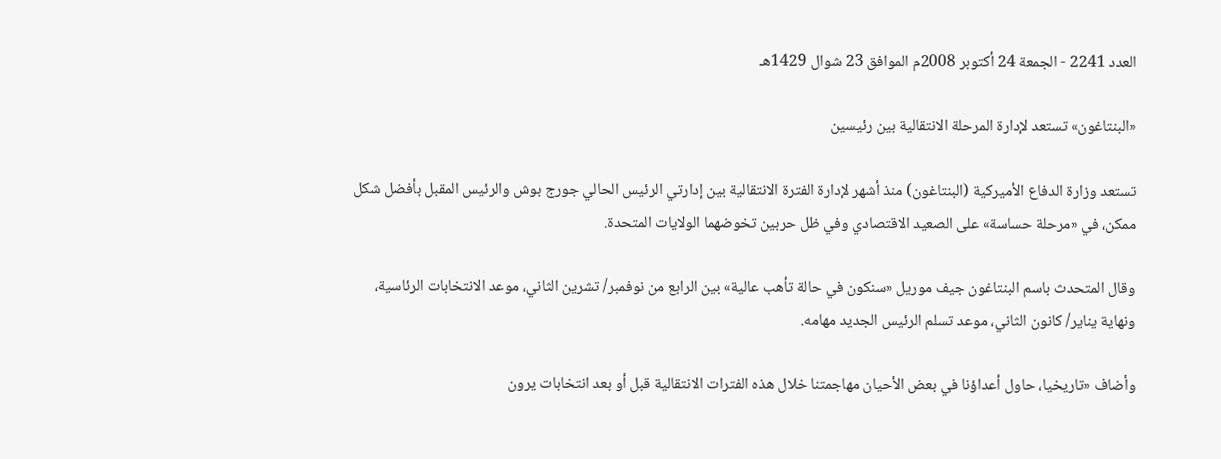العدد 2241 - الجمعة 24 أكتوبر 2008م الموافق 23 شوال 1429هـ

«البنتاغون» تستعد لإدارة المرحلة الانتقالية بين رئيسين

تستعد وزارة الدفاع الأميركية (البنتاغون) منذ أشهر لإدارة الفترة الانتقالية بين إدارتي الرئيس الحالي جورج بوش والرئيس المقبل بأفضل شكل ممكن، في «مرحلة حساسة» على الصعيد الاقتصادي وفي ظل حربين تخوضهما الولايات المتحدة.

وقال المتحدث باسم البنتاغون جيف موريل «سنكون في حالة تأهب عالية» بين الرابع من نوفمبر/ تشرين الثاني، موعد الانتخابات الرئاسية، ونهاية يناير/ كانون الثاني، موعد تسلم الرئيس الجديد مهامه.

وأضاف «تاريخيا، حاول أعداؤنا في بعض الأحيان مهاجمتنا خلال هذه الفترات الانتقالية قبل أو بعد انتخابات يرون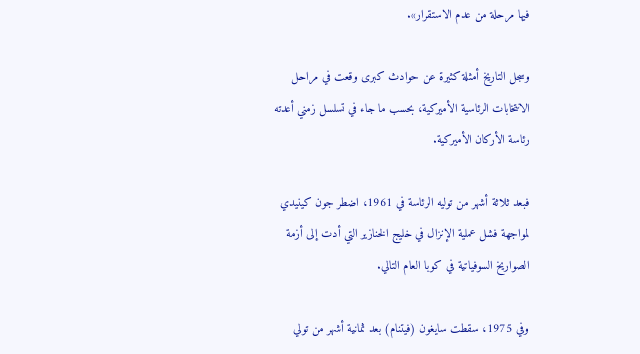فيها مرحلة من عدم الاستقرار».

وسجل التاريخ أمثلة كثيرة عن حوادث كبرى وقعت في مراحل الانتخابات الرئاسية الأميركية، بحسب ما جاء في تسلسل زمني أعدته رئاسة الأركان الأميركية.

فبعد ثلاثة أشهر من توليه الرئاسة في 1961، اضطر جون كينيدي لمواجهة فشل عملية الإنزال في خليج الخنازير التي أدت إلى أزمة الصواريخ السوفياتية في كوبا العام التالي.

وفي 1975، سقطت سايغون (فيتنام) بعد ثمانية أشهر من تولي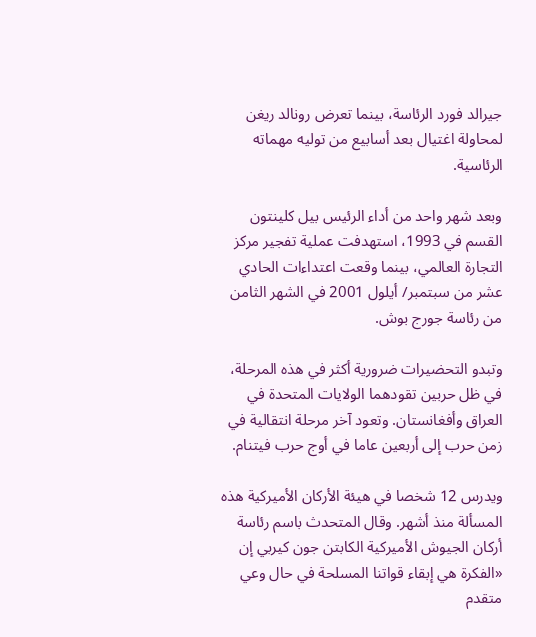جيرالد فورد الرئاسة، بينما تعرض رونالد ريغن لمحاولة اغتيال بعد أسابيع من توليه مهماته الرئاسية.

وبعد شهر واحد من أداء الرئيس بيل كلينتون القسم في 1993، استهدفت عملية تفجير مركز التجارة العالمي، بينما وقعت اعتداءات الحادي عشر من سبتمبر/ أيلول 2001 في الشهر الثامن من رئاسة جورج بوش.

وتبدو التحضيرات ضرورية أكثر في هذه المرحلة، في ظل حربين تقودهما الولايات المتحدة في العراق وأفغانستان. وتعود آخر مرحلة انتقالية في زمن حرب إلى أربعين عاما في أوج حرب فيتنام.

ويدرس 12 شخصا في هيئة الأركان الأميركية هذه المسألة منذ أشهر. وقال المتحدث باسم رئاسة أركان الجيوش الأميركية الكابتن جون كيربي إن «الفكرة هي إبقاء قواتنا المسلحة في حال وعي متقدم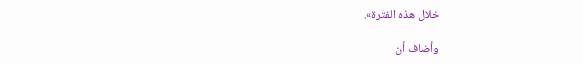خلال هذه الفترة».

وأضاف أن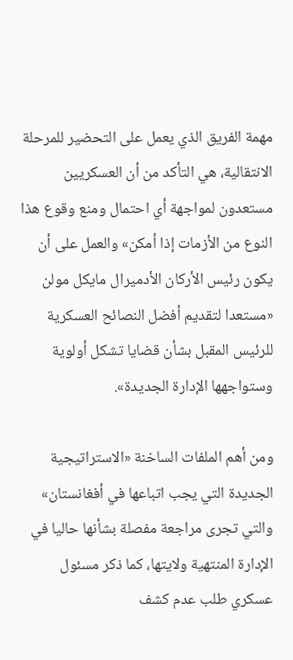مهمة الفريق الذي يعمل على التحضير للمرحلة الانتقالية، هي التأكد من أن العسكريين مستعدون لمواجهة أي احتمال ومنع وقوع هذا النوع من الأزمات إذا أمكن» والعمل على أن يكون رئيس الأركان الأدميرال مايكل مولن «مستعدا لتقديم أفضل النصائح العسكرية للرئيس المقبل بشأن قضايا تشكل أولوية وستواجهها الإدارة الجديدة».

ومن أهم الملفات الساخنة «الاستراتيجية الجديدة التي يجب اتباعها في أفغانستان» والتي تجرى مراجعة مفصلة بشأنها حاليا في الإدارة المنتهية ولايتها، كما ذكر مسئول عسكري طلب عدم كشف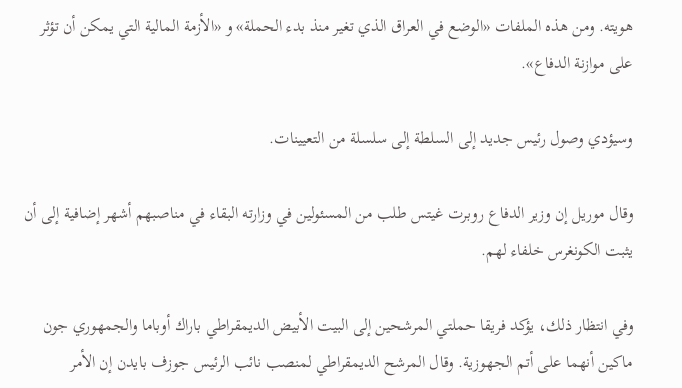هويته. ومن هذه الملفات «الوضع في العراق الذي تغير منذ بدء الحملة» و «الأزمة المالية التي يمكن أن تؤثر على موازنة الدفاع».

وسيؤدي وصول رئيس جديد إلى السلطة إلى سلسلة من التعيينات.

وقال موريل إن وزير الدفاع روبرت غيتس طلب من المسئولين في وزارته البقاء في مناصبهم أشهر إضافية إلى أن يثبت الكونغرس خلفاء لهم.

وفي انتظار ذلك، يؤكد فريقا حملتي المرشحين إلى البيت الأبيض الديمقراطي باراك أوباما والجمهوري جون ماكين أنهما على أتم الجهوزية. وقال المرشح الديمقراطي لمنصب نائب الرئيس جوزف بايدن إن الأمر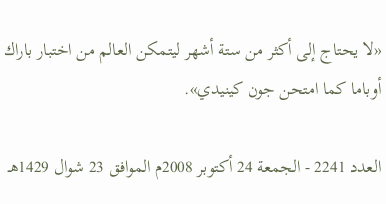«لا يحتاج إلى أكثر من ستة أشهر ليتمكن العالم من اختبار باراك أوباما كما امتحن جون كينيدي».

العدد 2241 - الجمعة 24 أكتوبر 2008م الموافق 23 شوال 1429هـ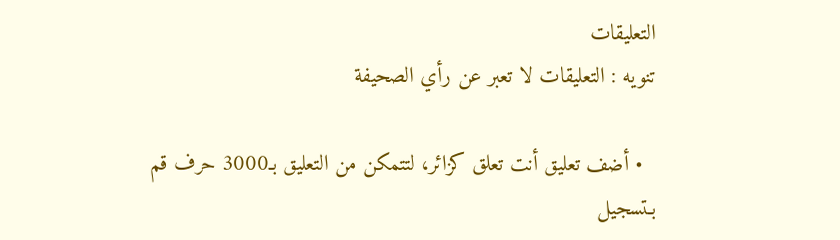التعليقات
تنويه : التعليقات لا تعبر عن رأي الصحيفة

  • أضف تعليق أنت تعلق كزائر، لتتمكن من التعليق بـ3000 حرف قم بـتسجيل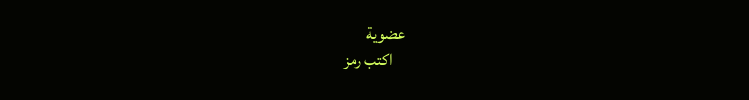عضوية
    اكتب رمز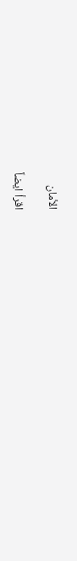الأمان

اقرأ ايضاً